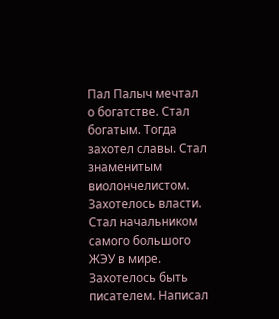Пал Палыч мечтал о богатстве. Стал богатым. Тогда захотел славы. Стал знаменитым виолончелистом. Захотелось власти. Стал начальником самого большого ЖЭУ в мире. Захотелось быть писателем. Написал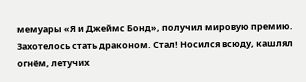мемуары «Я и Джеймс Бонд», получил мировую премию. Захотелось стать драконом. Стал! Носился всюду, кашлял огнём, летучих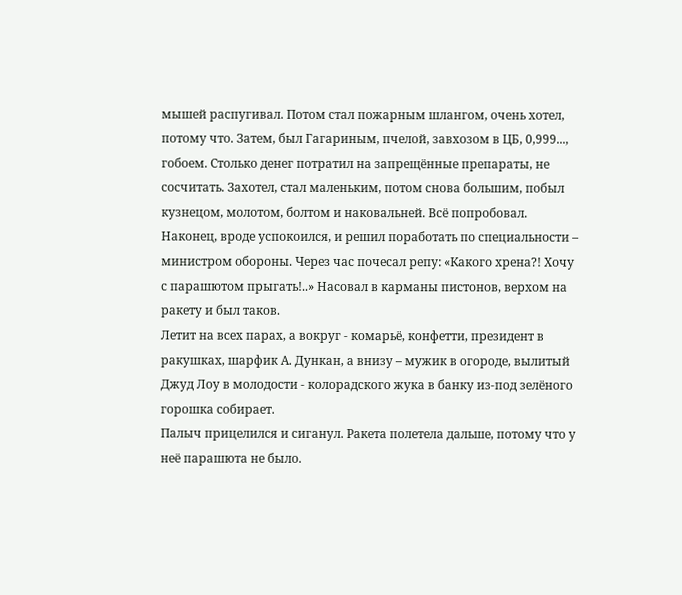мышей распугивал. Потом стал пожарным шлангом, очень хотел, потому что. Затем, был Гагариным, пчелой, завхозом в ЦБ, 0,999..., гобоем. Столько денег потратил на запрещённые препараты, не сосчитать. Захотел, стал маленьким, потом снова большим, побыл кузнецом, молотом, болтом и наковальней. Всё попробовал.
Наконец, вроде успокоился, и решил поработать по специальности – министром обороны. Через час почесал репу: «Какого хрена?! Хочу с парашютом прыгать!..» Насовал в карманы пистонов, верхом на ракету и был таков.
Летит на всех парах, а вокруг - комарьё, конфетти, президент в ракушках, шарфик А. Дункан, а внизу – мужик в огороде, вылитый Джуд Лоу в молодости - колорадского жука в банку из-под зелёного горошка собирает.
Палыч прицелился и сиганул. Ракета полетела дальше, потому что у неё парашюта не было.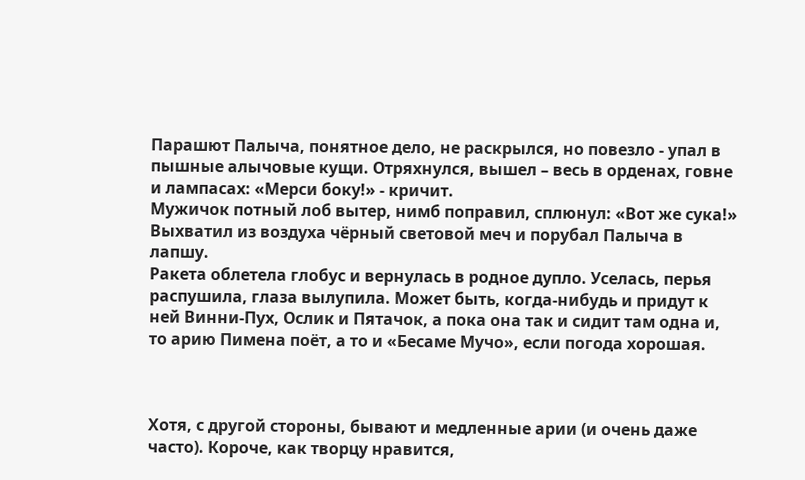Парашют Палыча, понятное дело, не раскрылся, но повезло - упал в пышные алычовые кущи. Отряхнулся, вышел – весь в орденах, говне и лампасах: «Мерси боку!» - кричит.
Мужичок потный лоб вытер, нимб поправил, сплюнул: «Вот же сука!» Выхватил из воздуха чёрный световой меч и порубал Палыча в лапшу.
Ракета облетела глобус и вернулась в родное дупло. Уселась, перья распушила, глаза вылупила. Может быть, когда-нибудь и придут к ней Винни-Пух, Ослик и Пятачок, а пока она так и сидит там одна и, то арию Пимена поёт, а то и «Бесаме Мучо», если погода хорошая.



Хотя, с другой стороны, бывают и медленные арии (и очень даже часто). Короче, как творцу нравится,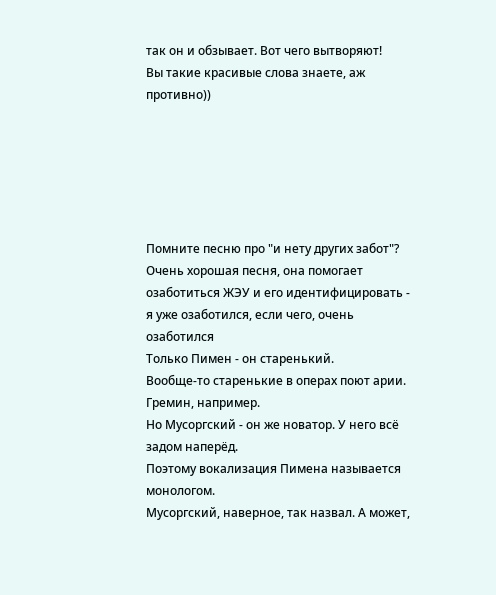так он и обзывает. Вот чего вытворяют!
Вы такие красивые слова знаете, аж противно))






Помните песню про "и нету других забот"? Очень хорошая песня, она помогает озаботиться ЖЭУ и его идентифицировать - я уже озаботился, если чего, очень озаботился
Только Пимен - он старенький.
Вообще-то старенькие в операх поют арии. Гремин, например.
Но Мусоргский - он же новатор. У него всё задом наперёд.
Поэтому вокализация Пимена называется монологом.
Мусоргский, наверное, так назвал. А может,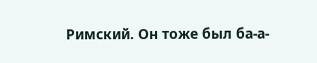Римский. Он тоже был ба-а-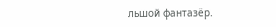льшой фантазёр.